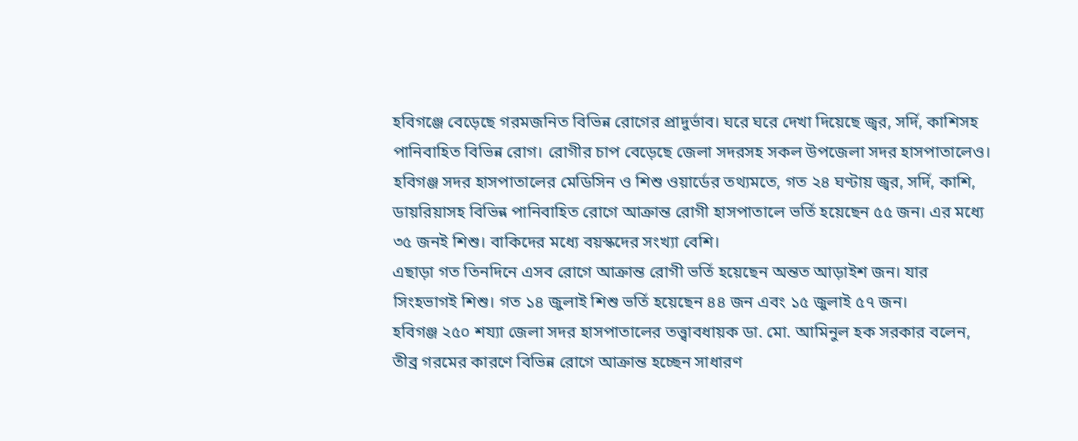হবিগঞ্জে বেড়েছে গরমজনিত বিভিন্ন রোগের প্রাদুর্ভাব। ঘরে ঘরে দেখা দিয়েছে জ্বর, সর্দি, কাশিসহ পানিবাহিত বিভিন্ন রোগ। রোগীর চাপ বেড়েছে জেলা সদরসহ সকল উপজেলা সদর হাসপাতালেও।
হবিগঞ্জ সদর হাসপাতালের মেডিসিন ও শিশু ওয়ার্ডের তথ্যমতে, গত ২৪ ঘণ্টায় জ্বর, সর্দি, কাশি, ডায়রিয়াসহ বিভিন্ন পানিবাহিত রোগে আক্রান্ত রোগী হাসপাতালে ভর্তি হয়েছেন ৫৫ জন। এর মধ্যে ৩৫ জনই শিশু। বাকিদের মধ্যে বয়স্কদের সংখ্যা বেশি।
এছাড়া গত তিনদিনে এসব রোগে আক্রান্ত রোগী ভর্তি হয়েছেন অন্তত আড়াইশ জন। যার সিংহভাগই শিশু। গত ১৪ জুলাই শিশু ভর্তি হয়েছেন ৪৪ জন এবং ১৫ জুলাই ৫৭ জন।
হবিগঞ্জ ২৫০ শয্যা জেলা সদর হাসপাতালের তত্ত্বাবধায়ক ডা. মো. আমিনুল হক সরকার বলেন, তীব্র গরমের কারণে বিভিন্ন রোগে আক্রান্ত হচ্ছেন সাধারণ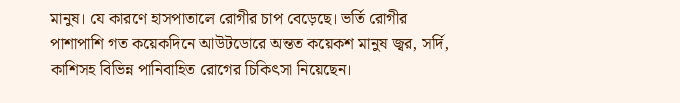মানুষ। যে কারণে হাসপাতালে রোগীর চাপ বেড়েছে। ভর্তি রোগীর পাশাপাশি গত কয়েকদিনে আউটডোরে অন্তত কয়েকশ মানুষ জ্বর, সর্দি, কাশিসহ বিভিন্ন পানিবাহিত রোগের চিকিৎসা নিয়েছেন।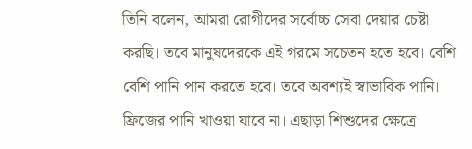তিনি বলেন, আমরা রোগীদের সর্বোচ্চ সেবা দেয়ার চেষ্টা করছি। তবে মানুষদেরকে এই গরমে সচেতন হতে হবে। বেশি বেশি পানি পান করতে হবে। তবে অবশ্যই স্বাভাবিক পানি। ফ্রিজের পানি খাওয়া যাবে না। এছাড়া শিশুদের ক্ষেত্রে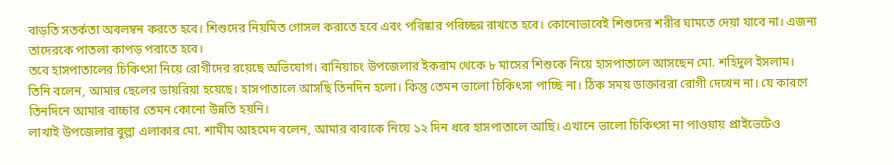বাড়তি সতর্কতা অবলম্বন করতে হবে। শিশুদের নিয়মিত গোসল করাতে হবে এবং পরিষ্কার পরিচ্ছন্ন রাখতে হবে। কোনোভাবেই শিশুদের শরীর ঘামতে দেয়া যাবে না। এজন্য তাদেরকে পাতলা কাপড় পরাতে হবে।
তবে হাসপাতালের চিকিৎসা নিয়ে রোগীদের রয়েছে অভিযোগ। বানিয়াচং উপজেলার ইকরাম থেকে ৮ মাসের শিশুকে নিয়ে হাসপাতালে আসছেন মো. শহিদুল ইসলাম।
তিনি বলেন, আমার ছেলের ডায়রিয়া হয়েছে। হাসপাতালে আসছি তিনদিন হলো। কিন্তু তেমন ভালো চিকিৎসা পাচ্ছি না। ঠিক সময় ডাক্তাররা রোগী দেখেন না। যে কারণে তিনদিনে আমার বাচ্চার তেমন কোনো উন্নতি হয়নি।
লাখাই উপজেলার বুল্লা এলাকার মো. শামীম আহমেদ বলেন, আমার বাবাকে নিয়ে ১২ দিন ধরে হাসপাতালে আছি। এখানে ভালো চিকিৎসা না পাওয়ায় প্রাইভেটেও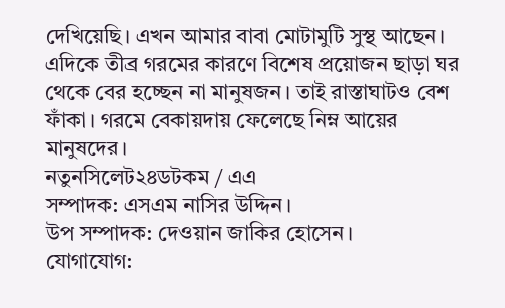দেখিয়েছি। এখন আমার বাবা মোটামুটি সুস্থ আছেন। এদিকে তীব্র গরমের কারণে বিশেষ প্রয়োজন ছাড়া ঘর থেকে বের হচ্ছেন না মানুষজন। তাই রাস্তাঘাটও বেশ ফাঁকা। গরমে বেকায়দায় ফেলেছে নিম্ন আয়ের মানুষদের।
নতুনসিলেট২৪ডটকম / এএ
সম্পাদক: এসএম নাসির উদ্দিন।
উপ সম্পাদক: দেওয়ান জাকির হোসেন।
যোগাযোগ: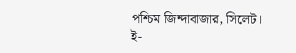পশ্চিম জিন্দাবাজার, সিলেট।
ই-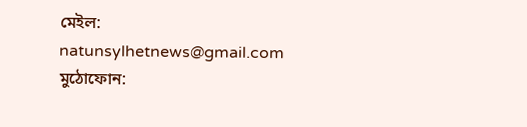মেইল: natunsylhetnews@gmail.com
মুঠোফোন: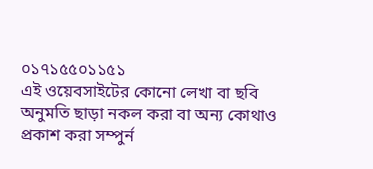০১৭১৫৫০১১৫১
এই ওয়েবসাইটের কোনো লেখা বা ছবি অনুমতি ছাড়া নকল করা বা অন্য কোথাও প্রকাশ করা সম্পুর্ন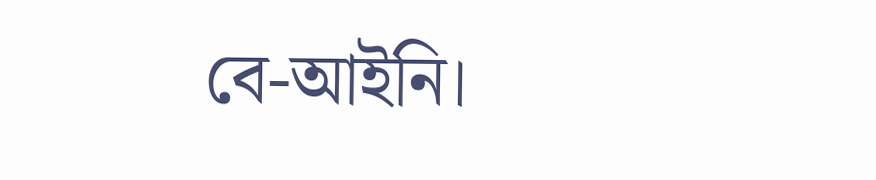বে-আইনি।